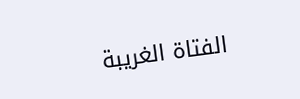الفتاة الغريبة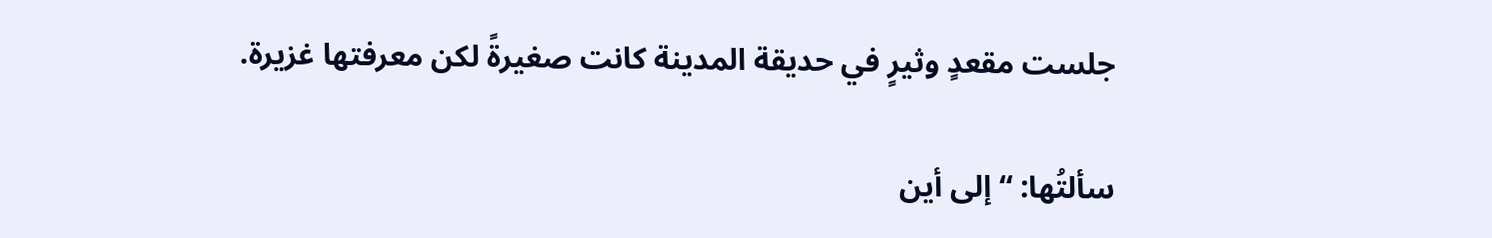جلست مقعدٍ وثيرٍ في حديقة المدينة كانت صغيرةً لكن معرفتها غزيرة.

سألتُها: “إلى أين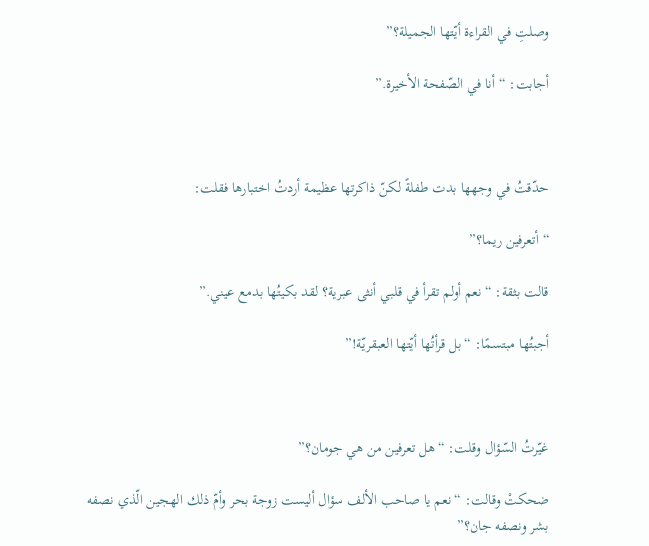وصلتِ في القراءة أيّتها الجميلة؟”

أجابت: “أنا في الصّفحة الأخيرة.”



حدّقتُ في وجهها بدت طفلةً لكنّ ذاكرتها عظيمة أردتُ اختبارها فقلت:

“أتعرفين ريما؟”

قالت بثقة: “نعم أولم تقرأ في قلبي أنثى عبرية؟ لقد بكيتُها بدمع عيني.”

أجبتُها مبتسمًا: “بل قرأتُها أيّتها العبقريّة!”



غيّرتُ السّؤال وقلت: “هل تعرفين من هي جومان؟”

ضحكتْ وقالت: “نعم يا صاحب الألف سؤال أليست زوجة بحر وأمّ ذلك الهجين الّذي نصفه بشر ونصفه جان؟”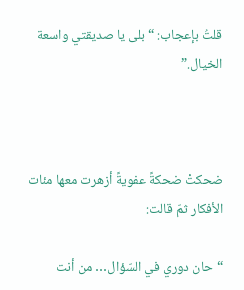قلتُ بإعجاب: “بلى يا صديقتي واسعة الخيال.”



ضحكتْ ضحكةً عفويةً أزهرت معها مئات الأفكار ثمّ قالت:

“حان دوري في السّؤال… من أنت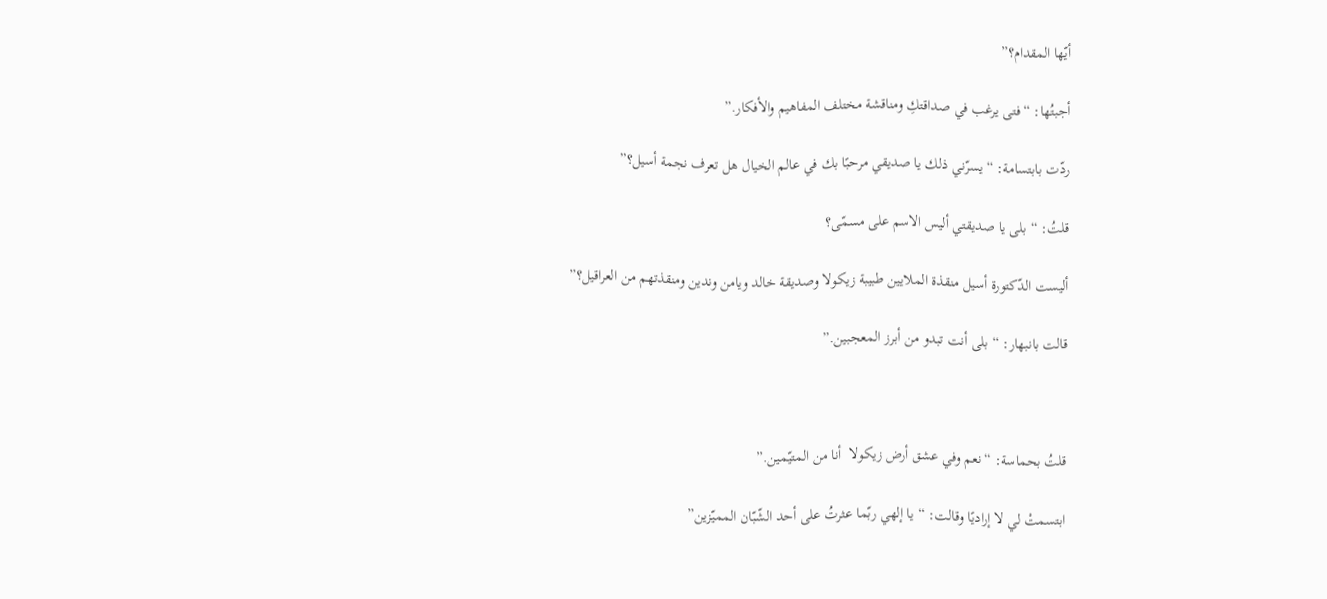أيّها المقدام؟”

أجبتُها: “فتى يرغب في صداقتكِ ومناقشة مختلف المفاهيم والأفكار.”

ردّت بابتسامة: “يسرّني ذلك يا صديقي مرحبًا بك في عالم الخيال هل تعرف نجمة أسيل؟”

قلتُ: “بلى يا صديقتي أليس الاسم على مسمّى؟

أليست الدّكتورة أسيل منقذة الملايين طبيبة زيكولا وصديقة خالد ويامن وندين ومنقذتهم من العراقيل؟”

قالت بانبهار: “بلى أنت تبدو من أبرز المعجبين.”



قلتُ بحماسة: “نعم وفي عشق أرض زيكولا  أنا من المتيّمين.”

ابتسمتْ لي لا إراديًا وقالت: “يا إلهي ربّما عثرتُ على أحد الشّبّان المميّزين”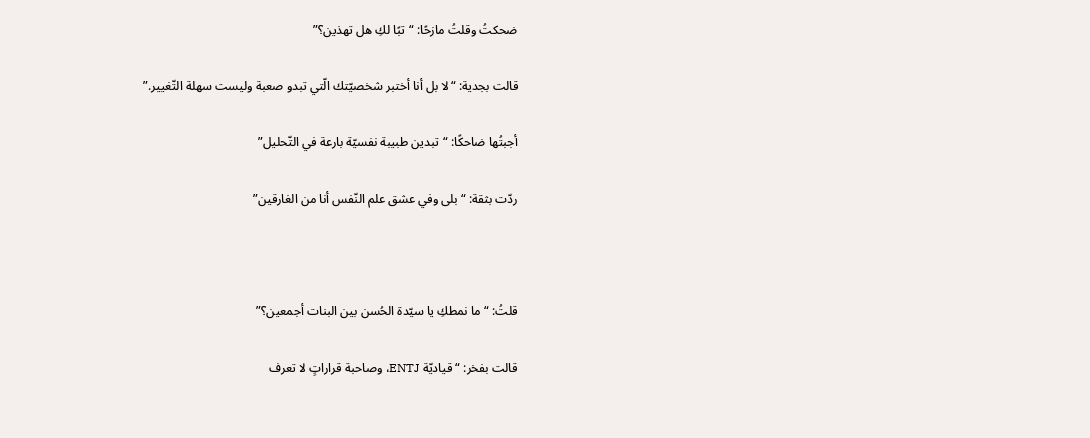ضحكتُ وقلتُ مازحًا: “تبًا لكِ هل تهذين؟”

قالت بجدية: “لا بل أنا أختبر شخصيّتك الّتي تبدو صعبة وليست سهلة التّغيير.”

أجبتُها ضاحكًا: “تبدين طبيبة نفسيّة بارعة في التّحليل”

ردّت بثقة: “بلى وفي عشق علم النّفس أنا من الغارقين”



قلتُ: “ما نمطكِ يا سيّدة الحُسن بين البنات أجمعين؟”

قالت بفخر: “قياديّة ENTJ، وصاحبة قراراتٍ لا تعرف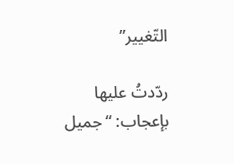التّغيير”

ردّدتُ عليها بإعجاب: “جميل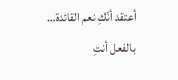أعتقد أنّكِ نعم القائدة… بالفعل أنتِ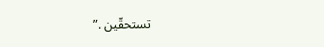تستحقّين .”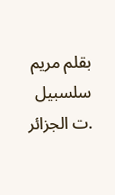بقلم مريم سلسبيل .ت الجزائر